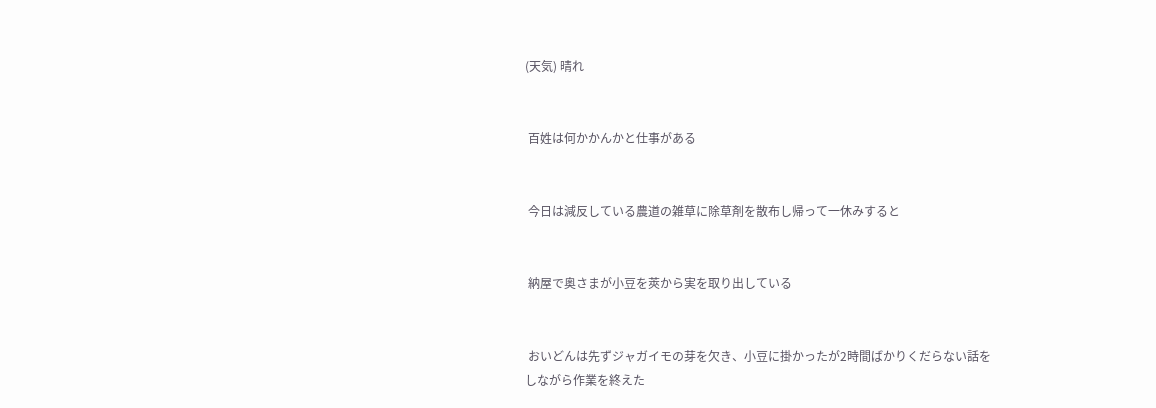(天気) 晴れ


 百姓は何かかんかと仕事がある


 今日は減反している農道の雑草に除草剤を散布し帰って一休みすると


 納屋で奥さまが小豆を莢から実を取り出している


 おいどんは先ずジャガイモの芽を欠き、小豆に掛かったが2時間ばかりくだらない話をしながら作業を終えた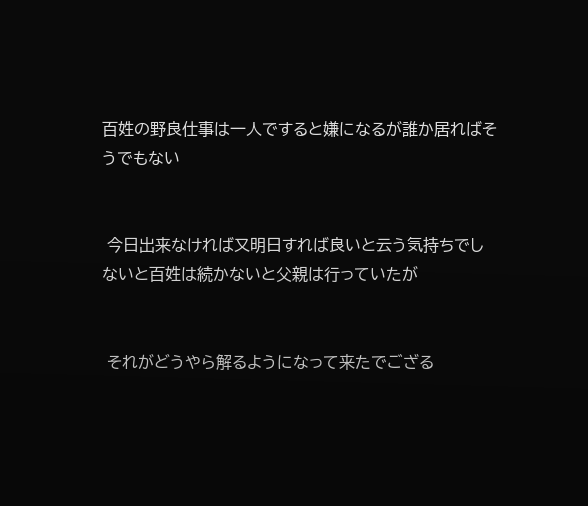百姓の野良仕事は一人ですると嫌になるが誰か居ればそうでもない


 今日出来なければ又明日すれば良いと云う気持ちでしないと百姓は続かないと父親は行っていたが


 それがどうやら解るようになって来たでござる